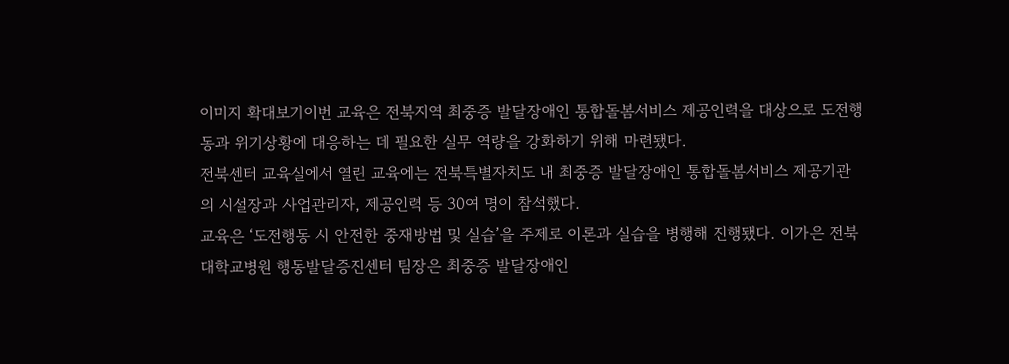이미지 확대보기이번 교육은 전북지역 최중증 발달장애인 통합돌봄서비스 제공인력을 대상으로 도전행동과 위기상황에 대응하는 데 필요한 실무 역량을 강화하기 위해 마련됐다.
전북센터 교육실에서 열린 교육에는 전북특별자치도 내 최중증 발달장애인 통합돌봄서비스 제공기관의 시설장과 사업관리자, 제공인력 등 30여 명이 참석했다.
교육은 ‘도전행동 시 안전한 중재방법 및 실습’을 주제로 이론과 실습을 병행해 진행됐다. 이가은 전북대학교병원 행동발달증진센터 팀장은 최중증 발달장애인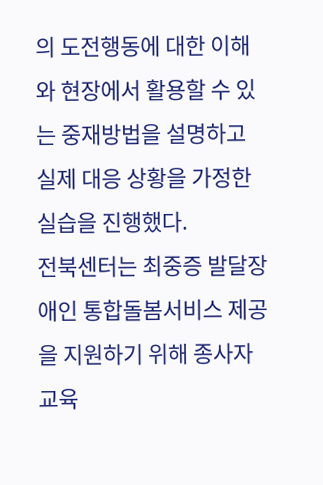의 도전행동에 대한 이해와 현장에서 활용할 수 있는 중재방법을 설명하고 실제 대응 상황을 가정한 실습을 진행했다.
전북센터는 최중증 발달장애인 통합돌봄서비스 제공을 지원하기 위해 종사자 교육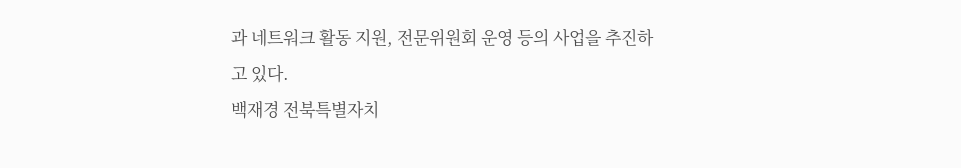과 네트워크 활동 지원, 전문위원회 운영 등의 사업을 추진하고 있다.
백재경 전북특별자치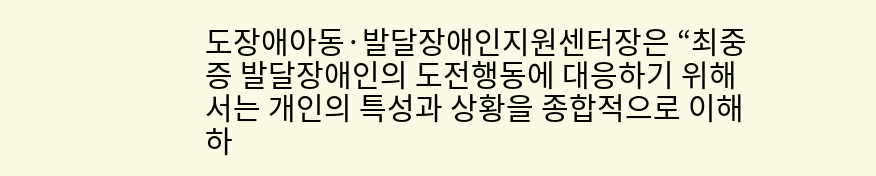도장애아동·발달장애인지원센터장은 “최중증 발달장애인의 도전행동에 대응하기 위해서는 개인의 특성과 상황을 종합적으로 이해하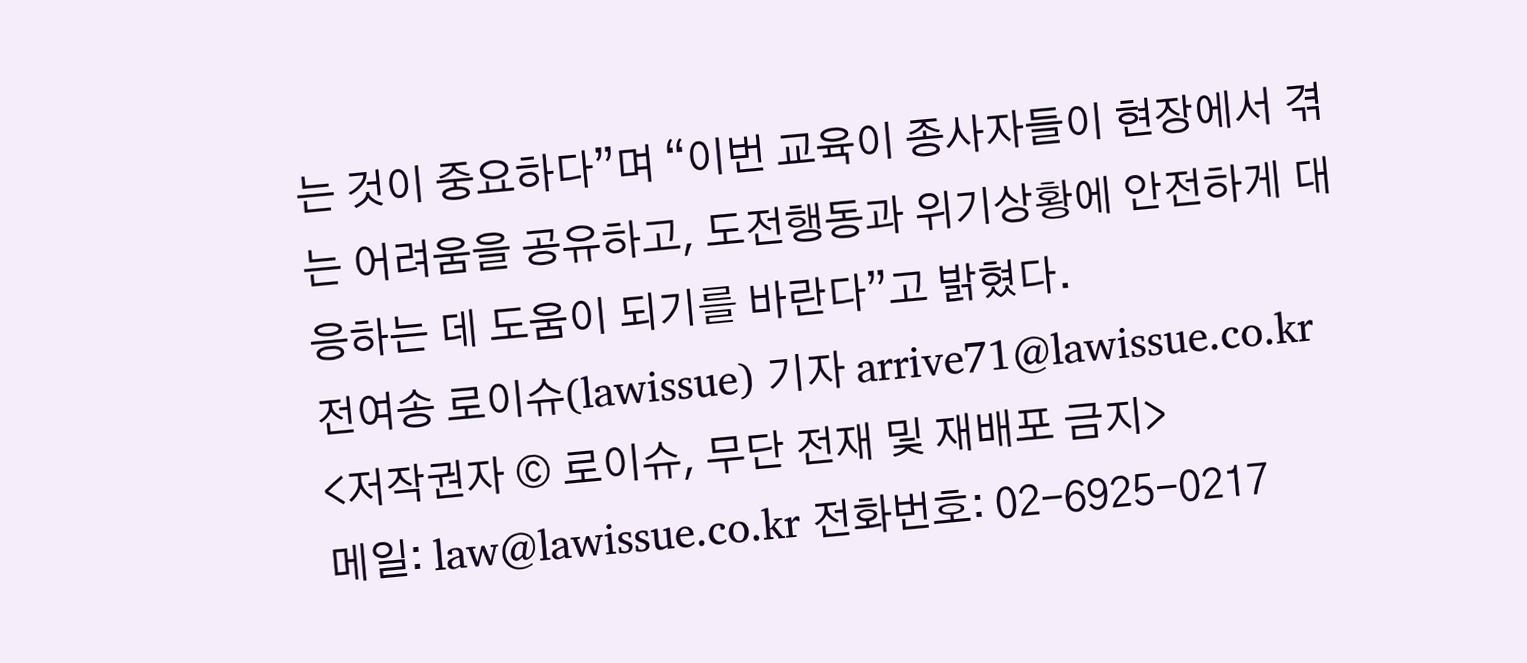는 것이 중요하다”며 “이번 교육이 종사자들이 현장에서 겪는 어려움을 공유하고, 도전행동과 위기상황에 안전하게 대응하는 데 도움이 되기를 바란다”고 밝혔다.
전여송 로이슈(lawissue) 기자 arrive71@lawissue.co.kr
<저작권자 © 로이슈, 무단 전재 및 재배포 금지>
메일: law@lawissue.co.kr 전화번호: 02-6925-0217